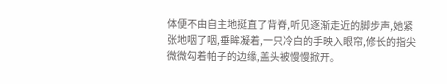体便不由自主地挺直了背脊,听见逐渐走近的脚步声,她紧张地咽了咽,垂眸凝着,一只冷白的手映入眼帘,修长的指尖微微勾着帕子的边缘,盖头被慢慢掀开。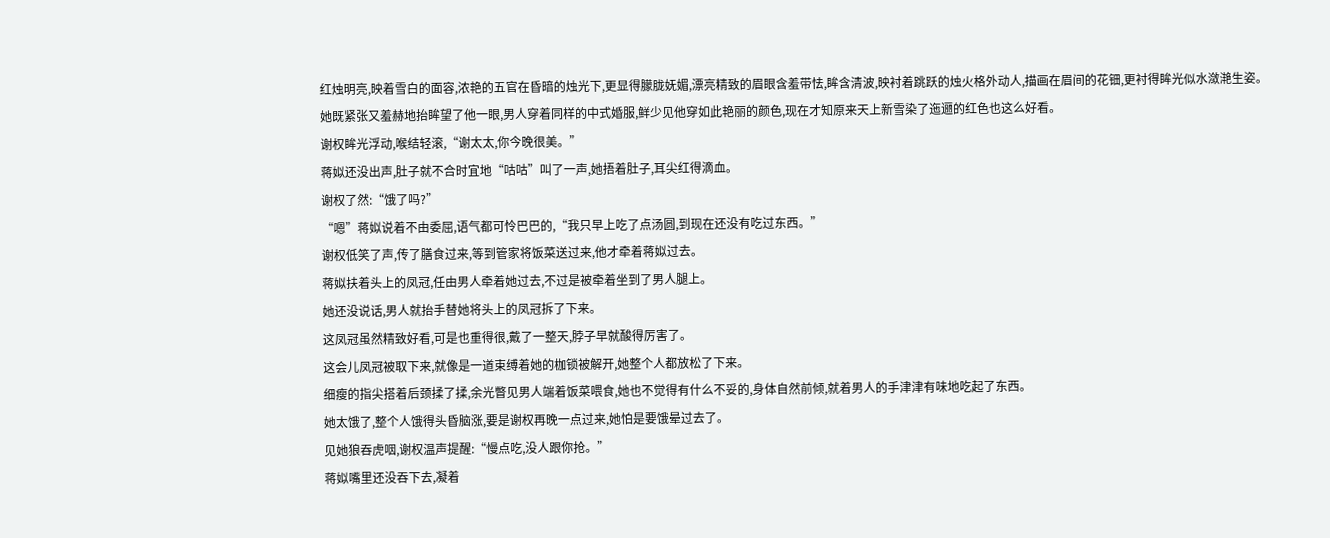红烛明亮,映着雪白的面容,浓艳的五官在昏暗的烛光下,更显得朦胧妩媚,漂亮精致的眉眼含羞带怯,眸含清波,映衬着跳跃的烛火格外动人,描画在眉间的花钿,更衬得眸光似水潋滟生姿。
她既紧张又羞赫地抬眸望了他一眼,男人穿着同样的中式婚服,鲜少见他穿如此艳丽的颜色,现在才知原来天上新雪染了迤逦的红色也这么好看。
谢权眸光浮动,喉结轻滚,“谢太太,你今晚很美。”
蒋姒还没出声,肚子就不合时宜地“咕咕”叫了一声,她捂着肚子,耳尖红得滴血。
谢权了然:“饿了吗?”
“嗯”蒋姒说着不由委屈,语气都可怜巴巴的,“我只早上吃了点汤圆,到现在还没有吃过东西。”
谢权低笑了声,传了膳食过来,等到管家将饭菜送过来,他才牵着蒋姒过去。
蒋姒扶着头上的凤冠,任由男人牵着她过去,不过是被牵着坐到了男人腿上。
她还没说话,男人就抬手替她将头上的凤冠拆了下来。
这凤冠虽然精致好看,可是也重得很,戴了一整天,脖子早就酸得厉害了。
这会儿凤冠被取下来,就像是一道束缚着她的枷锁被解开,她整个人都放松了下来。
细瘦的指尖搭着后颈揉了揉,余光瞥见男人端着饭菜喂食,她也不觉得有什么不妥的,身体自然前倾,就着男人的手津津有味地吃起了东西。
她太饿了,整个人饿得头昏脑涨,要是谢权再晚一点过来,她怕是要饿晕过去了。
见她狼吞虎咽,谢权温声提醒:“慢点吃,没人跟你抢。”
蒋姒嘴里还没吞下去,凝着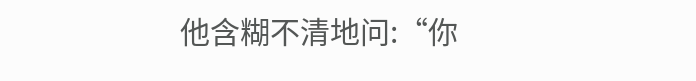他含糊不清地问:“你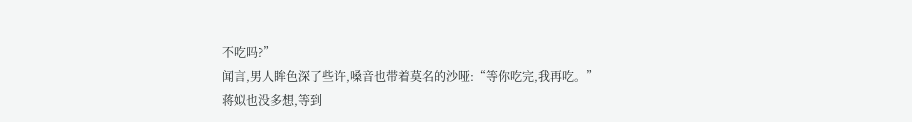不吃吗?”
闻言,男人眸色深了些许,嗓音也带着莫名的沙哑:“等你吃完,我再吃。”
蒋姒也没多想,等到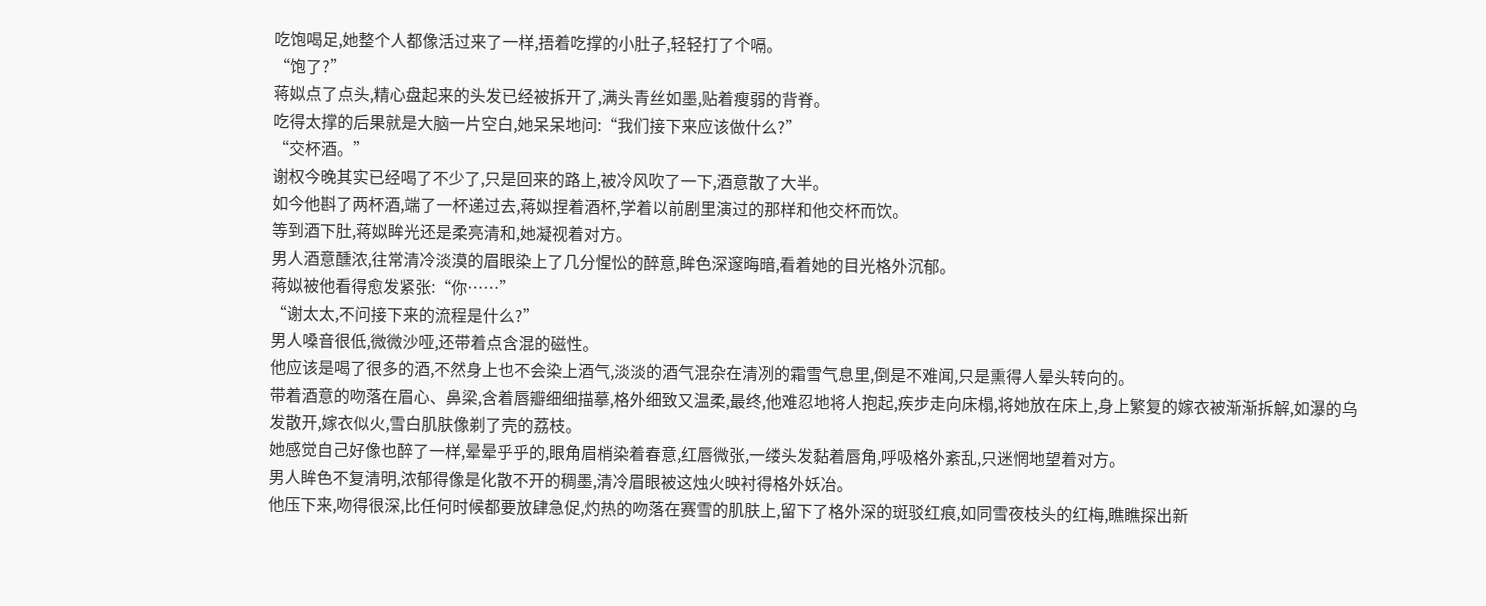吃饱喝足,她整个人都像活过来了一样,捂着吃撑的小肚子,轻轻打了个嗝。
“饱了?”
蒋姒点了点头,精心盘起来的头发已经被拆开了,满头青丝如墨,贴着瘦弱的背脊。
吃得太撑的后果就是大脑一片空白,她呆呆地问:“我们接下来应该做什么?”
“交杯酒。”
谢权今晚其实已经喝了不少了,只是回来的路上,被冷风吹了一下,酒意散了大半。
如今他斟了两杯酒,端了一杯递过去,蒋姒捏着酒杯,学着以前剧里演过的那样和他交杯而饮。
等到酒下肚,蒋姒眸光还是柔亮清和,她凝视着对方。
男人酒意醺浓,往常清冷淡漠的眉眼染上了几分惺忪的醉意,眸色深邃晦暗,看着她的目光格外沉郁。
蒋姒被他看得愈发紧张:“你……”
“谢太太,不问接下来的流程是什么?”
男人嗓音很低,微微沙哑,还带着点含混的磁性。
他应该是喝了很多的酒,不然身上也不会染上酒气,淡淡的酒气混杂在清冽的霜雪气息里,倒是不难闻,只是熏得人晕头转向的。
带着酒意的吻落在眉心、鼻梁,含着唇瓣细细描摹,格外细致又温柔,最终,他难忍地将人抱起,疾步走向床榻,将她放在床上,身上繁复的嫁衣被渐渐拆解,如瀑的乌发散开,嫁衣似火,雪白肌肤像剃了壳的荔枝。
她感觉自己好像也醉了一样,晕晕乎乎的,眼角眉梢染着春意,红唇微张,一缕头发黏着唇角,呼吸格外紊乱,只迷惘地望着对方。
男人眸色不复清明,浓郁得像是化散不开的稠墨,清冷眉眼被这烛火映衬得格外妖冶。
他压下来,吻得很深,比任何时候都要放肆急促,灼热的吻落在赛雪的肌肤上,留下了格外深的斑驳红痕,如同雪夜枝头的红梅,瞧瞧探出新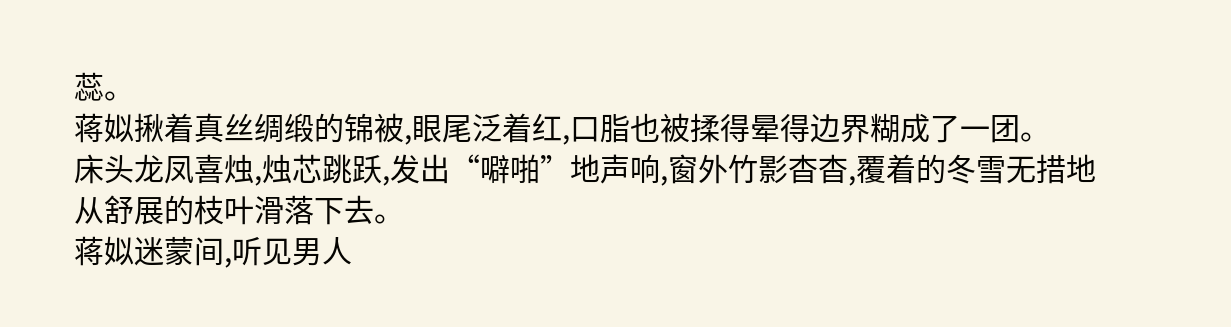蕊。
蒋姒揪着真丝绸缎的锦被,眼尾泛着红,口脂也被揉得晕得边界糊成了一团。
床头龙凤喜烛,烛芯跳跃,发出“噼啪”地声响,窗外竹影杳杳,覆着的冬雪无措地从舒展的枝叶滑落下去。
蒋姒迷蒙间,听见男人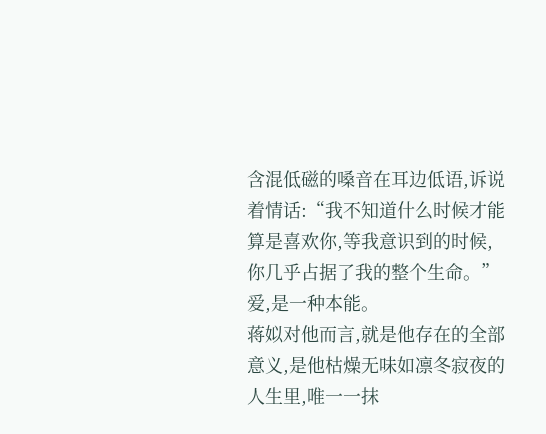含混低磁的嗓音在耳边低语,诉说着情话:“我不知道什么时候才能算是喜欢你,等我意识到的时候,你几乎占据了我的整个生命。”
爱,是一种本能。
蒋姒对他而言,就是他存在的全部意义,是他枯燥无味如凛冬寂夜的人生里,唯一一抹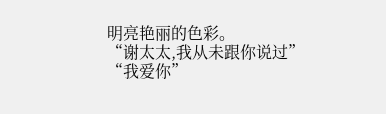明亮艳丽的色彩。
“谢太太,我从未跟你说过”
“我爱你”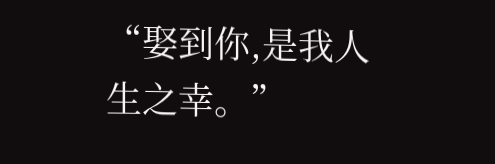“娶到你,是我人生之幸。”